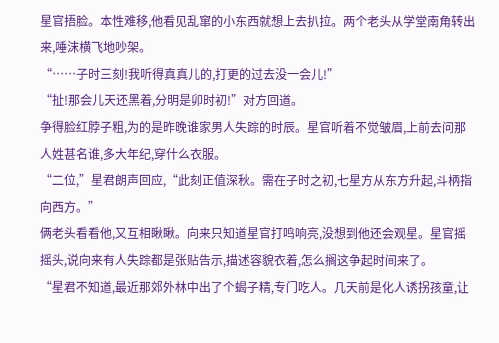星官捂脸。本性难移,他看见乱窜的小东西就想上去扒拉。两个老头从学堂南角转出来,唾沫横飞地吵架。
“……子时三刻!我听得真真儿的,打更的过去没一会儿!”
“扯!那会儿天还黑着,分明是卯时初!”对方回道。
争得脸红脖子粗,为的是昨晚谁家男人失踪的时辰。星官听着不觉皱眉,上前去问那人姓甚名谁,多大年纪,穿什么衣服。
“二位,”星君朗声回应,“此刻正值深秋。需在子时之初,七星方从东方升起,斗柄指向西方。”
俩老头看看他,又互相瞅瞅。向来只知道星官打鸣响亮,没想到他还会观星。星官摇摇头,说向来有人失踪都是张贴告示,描述容貌衣着,怎么搁这争起时间来了。
“星君不知道,最近那郊外林中出了个蝎子精,专门吃人。几天前是化人诱拐孩童,让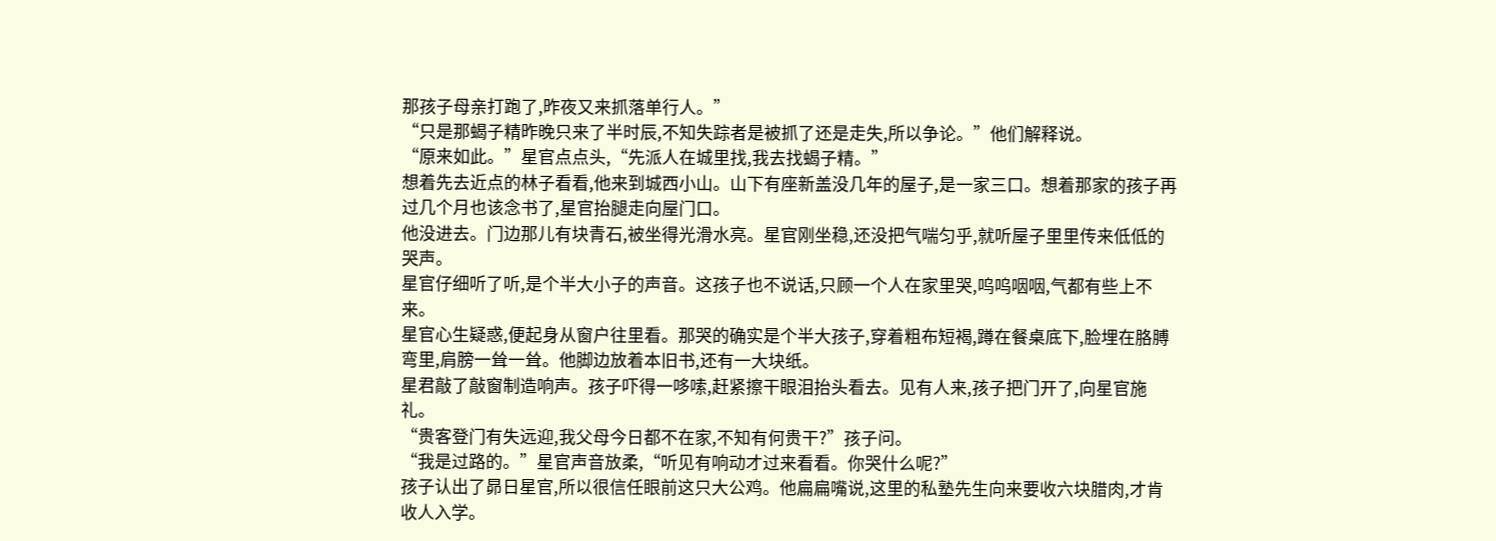那孩子母亲打跑了,昨夜又来抓落单行人。”
“只是那蝎子精昨晚只来了半时辰,不知失踪者是被抓了还是走失,所以争论。”他们解释说。
“原来如此。”星官点点头,“先派人在城里找,我去找蝎子精。”
想着先去近点的林子看看,他来到城西小山。山下有座新盖没几年的屋子,是一家三口。想着那家的孩子再过几个月也该念书了,星官抬腿走向屋门口。
他没进去。门边那儿有块青石,被坐得光滑水亮。星官刚坐稳,还没把气喘匀乎,就听屋子里里传来低低的哭声。
星官仔细听了听,是个半大小子的声音。这孩子也不说话,只顾一个人在家里哭,呜呜咽咽,气都有些上不来。
星官心生疑惑,便起身从窗户往里看。那哭的确实是个半大孩子,穿着粗布短褐,蹲在餐桌底下,脸埋在胳膊弯里,肩膀一耸一耸。他脚边放着本旧书,还有一大块纸。
星君敲了敲窗制造响声。孩子吓得一哆嗦,赶紧擦干眼泪抬头看去。见有人来,孩子把门开了,向星官施礼。
“贵客登门有失远迎,我父母今日都不在家,不知有何贵干?”孩子问。
“我是过路的。”星官声音放柔,“听见有响动才过来看看。你哭什么呢?”
孩子认出了昴日星官,所以很信任眼前这只大公鸡。他扁扁嘴说,这里的私塾先生向来要收六块腊肉,才肯收人入学。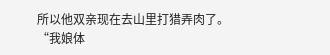所以他双亲现在去山里打猎弄肉了。
“我娘体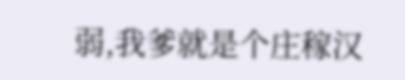弱,我爹就是个庄稼汉